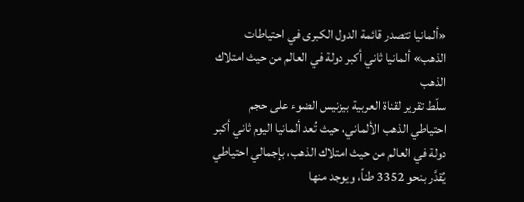«ألمانيا تتصدر قائمة الدول الكبرى في احتياطات الذهب» ألمانيا ثاني أكبر دولة في العالم من حيث امتلاك الذهب
سلّط تقرير لقناة العربية بيزنيس الضوء على حجم احتياطي الذهب الألماني، حيث تُعد ألمانيا اليوم ثاني أكبر دولة في العالم من حيث امتلاك الذهب، بإجمالي احتياطي يُقدَّر بنحو 3352 طناً، ويوجد منها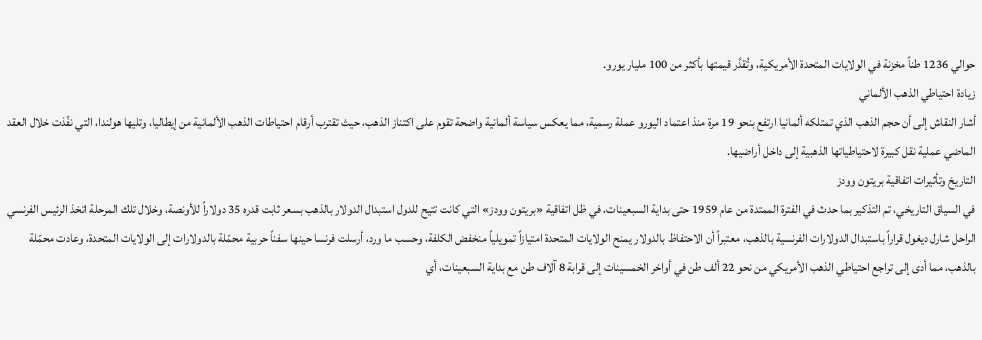حوالي 1236 طناً مخزنة في الولايات المتحدة الأمريكية، وتُقدَّر قيمتها بأكثر من 100 مليار يورو.
زيادة احتياطي الذهب الألماني
أشار النقاش إلى أن حجم الذهب الذي تمتلكه ألمانيا ارتفع بنحو 19 مرة منذ اعتماد اليورو عملة رسمية، مما يعكس سياسة ألمانية واضحة تقوم على اكتناز الذهب، حيث تقترب أرقام احتياطات الذهب الألمانية من إيطاليا، وتليها هولندا، التي نفّذت خلال العقد الماضي عملية نقل كبيرة لاحتياطياتها الذهبية إلى داخل أراضيها.
التاريخ وتأثيرات اتفاقية بريتون وودز
في السياق التاريخي، تم التذكير بما حدث في الفترة الممتدة من عام 1959 حتى بداية السبعينات، في ظل اتفاقية «بريتون وودز» التي كانت تتيح للدول استبدال الدولار بالذهب بسعر ثابت قدره 35 دولاراً للأونصة، وخلال تلك المرحلة اتخذ الرئيس الفرنسي الراحل شارل ديغول قراراً باستبدال الدولارات الفرنسية بالذهب، معتبراً أن الاحتفاظ بالدولار يمنح الولايات المتحدة امتيازاً تمويلياً منخفض الكلفة، وحسب ما ورد، أرسلت فرنسا حينها سفناً حربية محمّلة بالدولارات إلى الولايات المتحدة، وعادت محمّلة بالذهب، مما أدى إلى تراجع احتياطي الذهب الأمريكي من نحو 22 ألف طن في أواخر الخمسينات إلى قرابة 8 آلاف طن مع بداية السبعينات، أي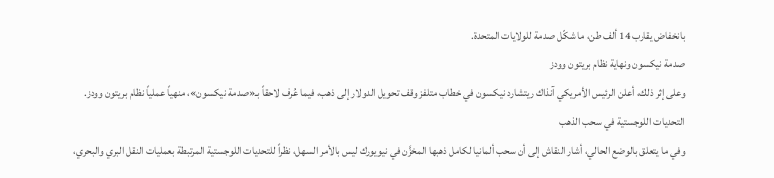بانخفاض يقارب 14 ألف طن، ما شكّل صدمة للولايات المتحدة.
صدمة نيكسون ونهاية نظام بريتون وودز
وعلى إثر ذلك، أعلن الرئيس الأمريكي آنذاك ريتشارد نيكسون في خطاب متلفز وقف تحويل الدولار إلى ذهب، فيما عُرف لاحقاً بـ«صدمة نيكسون»، منهياً عملياً نظام بريتون وودز.
التحديات اللوجستية في سحب الذهب
وفي ما يتعلق بالوضع الحالي، أشار النقاش إلى أن سحب ألمانيا لكامل ذهبها المخزَّن في نيويورك ليس بالأمر السهل، نظراً للتحديات اللوجستية المرتبطة بعمليات النقل البري والبحري،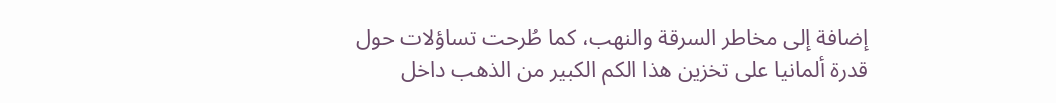إضافة إلى مخاطر السرقة والنهب، كما طُرحت تساؤلات حول قدرة ألمانيا على تخزين هذا الكم الكبير من الذهب داخل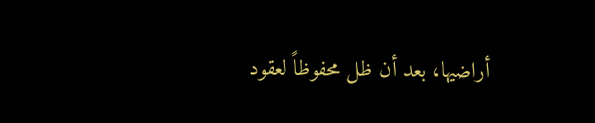أراضيها، بعد أن ظل محفوظاً لعقود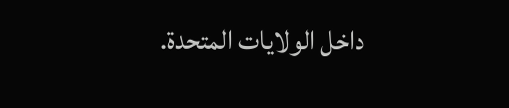داخل الولايات المتحدة.